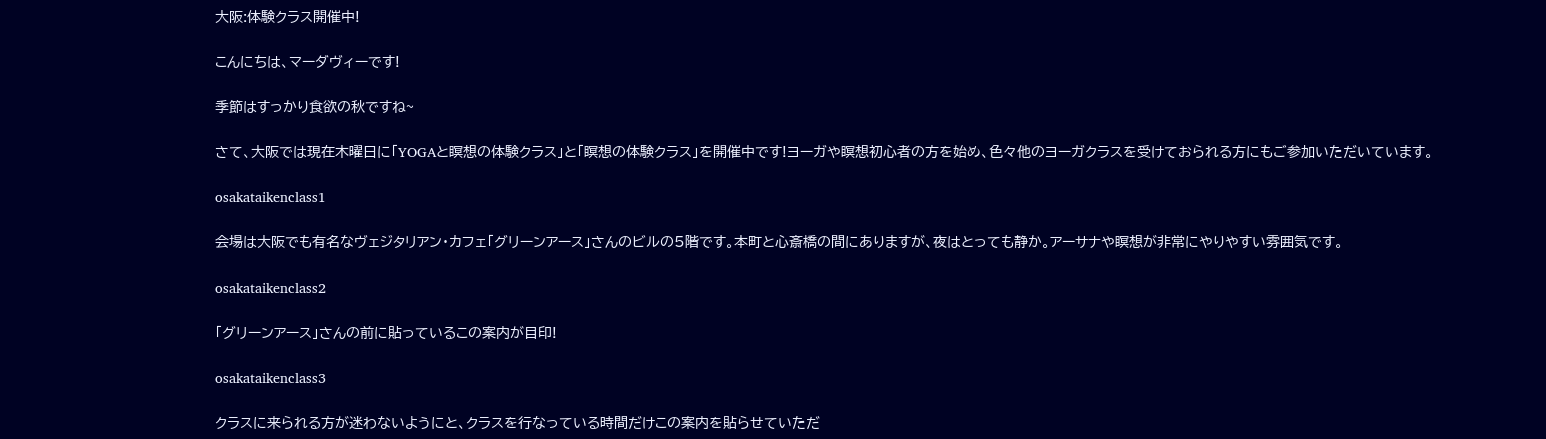大阪:体験クラス開催中!

こんにちは、マーダヴィーです!

季節はすっかり食欲の秋ですね~

さて、大阪では現在木曜日に「YOGAと瞑想の体験クラス」と「瞑想の体験クラス」を開催中です!ヨーガや瞑想初心者の方を始め、色々他のヨーガクラスを受けておられる方にもご参加いただいています。

osakataikenclass1

会場は大阪でも有名なヴェジタリアン・カフェ「グリーンアース」さんのビルの5階です。本町と心斎橋の間にありますが、夜はとっても静か。アーサナや瞑想が非常にやりやすい雰囲気です。

osakataikenclass2

「グリーンアース」さんの前に貼っているこの案内が目印!

osakataikenclass3

クラスに来られる方が迷わないようにと、クラスを行なっている時間だけこの案内を貼らせていただ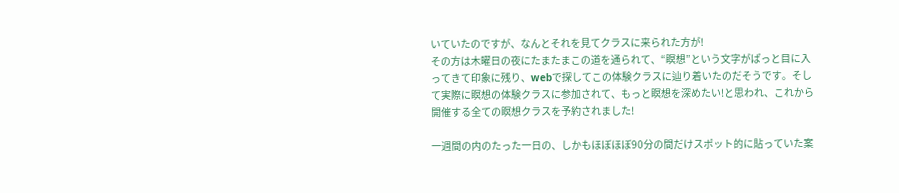いていたのですが、なんとそれを見てクラスに来られた方が!
その方は木曜日の夜にたまたまこの道を通られて、“瞑想”という文字がぱっと目に入ってきて印象に残り、webで探してこの体験クラスに辿り着いたのだそうです。そして実際に瞑想の体験クラスに参加されて、もっと瞑想を深めたい!と思われ、これから開催する全ての瞑想クラスを予約されました!

一週間の内のたった一日の、しかもほぼほぼ90分の間だけスポット的に貼っていた案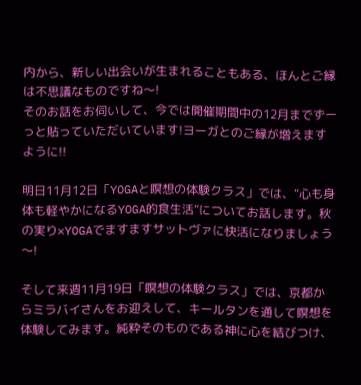内から、新しい出会いが生まれることもある、ほんとご縁は不思議なものですね〜!
そのお話をお伺いして、今では開催期間中の12月までずーっと貼っていただいています!ヨーガとのご縁が増えますように!!

明日11月12日「YOGAと瞑想の体験クラス」では、“心も身体も軽やかになるYOGA的食生活”についてお話します。秋の実り×YOGAでますますサットヴァに快活になりましょう〜!

そして来週11月19日「瞑想の体験クラス」では、京都からミラバイさんをお迎えして、キールタンを通して瞑想を体験してみます。純粋そのものである神に心を結びつけ、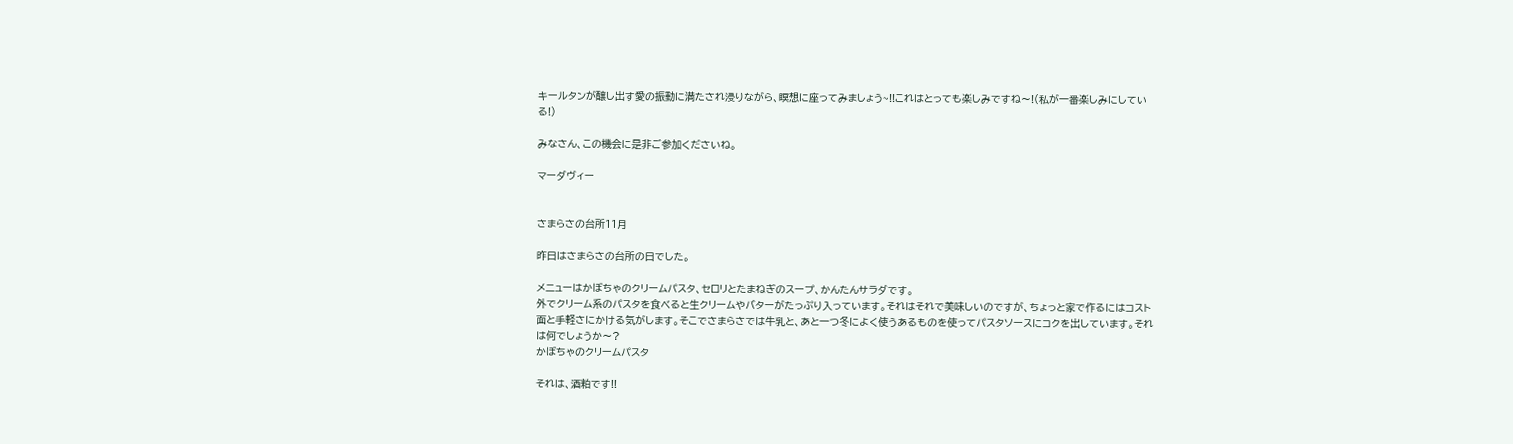キールタンが醸し出す愛の振動に満たされ浸りながら、瞑想に座ってみましょう~!!これはとっても楽しみですね〜!(私が一番楽しみにしている!)

みなさん、この機会に是非ご参加くださいね。

マーダヴィー


さまらさの台所11月

昨日はさまらさの台所の日でした。

メニューはかぼちゃのクリームパスタ、セロリとたまねぎのスープ、かんたんサラダです。
外でクリーム系のパスタを食べると生クリームやバターがたっぷり入っています。それはそれで美味しいのですが、ちょっと家で作るにはコスト面と手軽さにかける気がします。そこでさまらさでは牛乳と、あと一つ冬によく使うあるものを使ってパスタソースにコクを出しています。それは何でしょうか〜?
かぼちゃのクリームパスタ

それは、酒粕です!!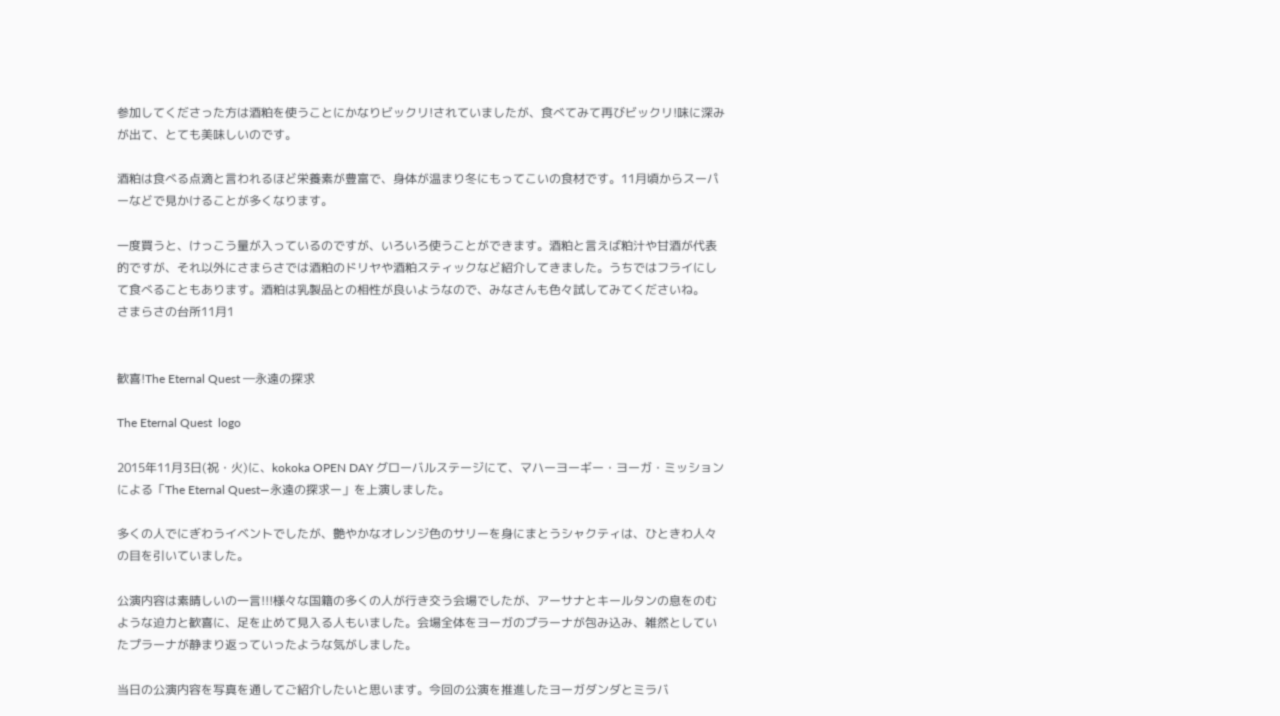参加してくださった方は酒粕を使うことにかなりビックリ!されていましたが、食べてみて再びビックリ!味に深みが出て、とても美味しいのです。

酒粕は食べる点滴と言われるほど栄養素が豊富で、身体が温まり冬にもってこいの食材です。11月頃からスーパーなどで見かけることが多くなります。

一度買うと、けっこう量が入っているのですが、いろいろ使うことができます。酒粕と言えば粕汁や甘酒が代表的ですが、それ以外にさまらさでは酒粕のドリヤや酒粕スティックなど紹介してきました。うちではフライにして食べることもあります。酒粕は乳製品との相性が良いようなので、みなさんも色々試してみてくださいね。
さまらさの台所11月1


歓喜!The Eternal Quest ―永遠の探求

The Eternal Quest  logo

2015年11月3日(祝・火)に、kokoka OPEN DAY グローバルステージにて、マハーヨーギー・ヨーガ・ミッションによる「The Eternal Quest―永遠の探求ー」を上演しました。

多くの人でにぎわうイベントでしたが、艶やかなオレンジ色のサリーを身にまとうシャクティは、ひときわ人々の目を引いていました。

公演内容は素晴しいの一言!!!様々な国籍の多くの人が行き交う会場でしたが、アーサナとキールタンの息をのむような迫力と歓喜に、足を止めて見入る人もいました。会場全体をヨーガのプラーナが包み込み、雑然としていたプラーナが静まり返っていったような気がしました。

当日の公演内容を写真を通してご紹介したいと思います。今回の公演を推進したヨーガダンダとミラバ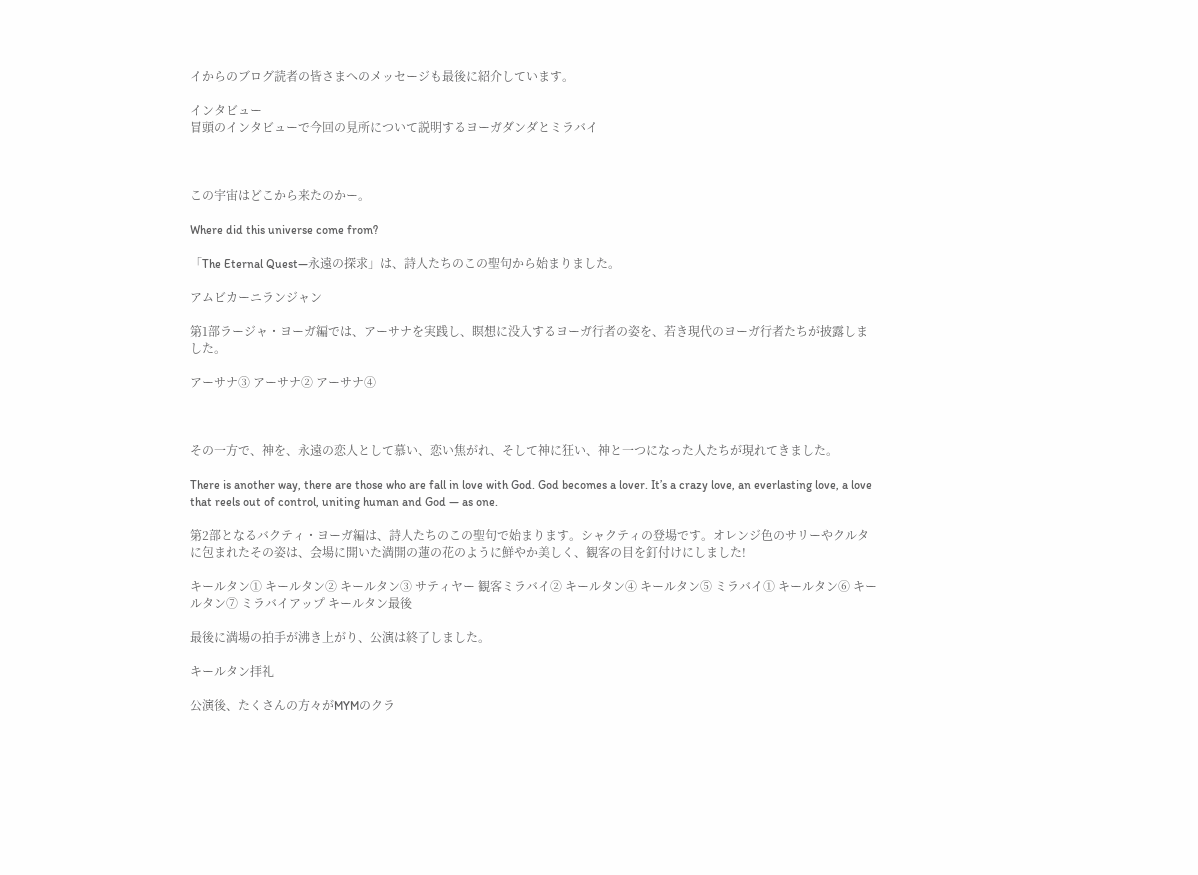イからのブログ読者の皆さまへのメッセージも最後に紹介しています。

インタビュー
冒頭のインタビューで今回の見所について説明するヨーガダンダとミラバイ



この宇宙はどこから来たのかー。

Where did this universe come from?

「The Eternal Quest―永遠の探求」は、詩人たちのこの聖句から始まりました。

アムビカーニランジャン

第1部ラージャ・ヨーガ編では、アーサナを実践し、瞑想に没入するヨーガ行者の姿を、若き現代のヨーガ行者たちが披露しました。

アーサナ③ アーサナ② アーサナ④



その一方で、神を、永遠の恋人として慕い、恋い焦がれ、そして神に狂い、神と一つになった人たちが現れてきました。

There is another way, there are those who are fall in love with God. God becomes a lover. It’s a crazy love, an everlasting love, a love that reels out of control, uniting human and God ― as one.

第2部となるバクティ・ヨーガ編は、詩人たちのこの聖句で始まります。シャクティの登場です。オレンジ色のサリーやクルタに包まれたその姿は、会場に開いた満開の蓮の花のように鮮やか美しく、観客の目を釘付けにしました!

キールタン① キールタン② キールタン③ サティヤー 観客ミラバイ② キールタン④ キールタン⑤ ミラバイ① キールタン⑥ キールタン⑦ ミラバイアップ キールタン最後

最後に満場の拍手が沸き上がり、公演は終了しました。

キールタン拝礼

公演後、たくさんの方々がMYMのクラ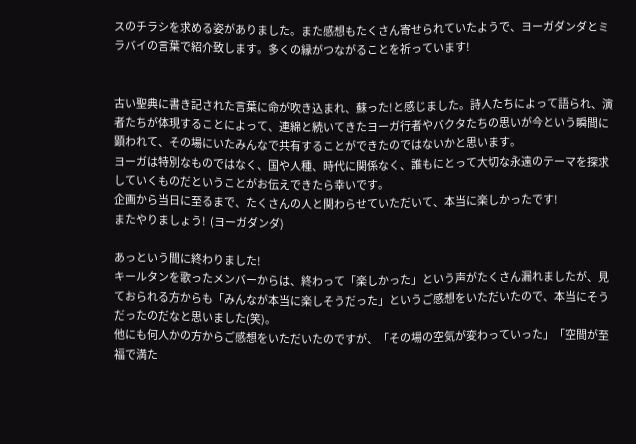スのチラシを求める姿がありました。また感想もたくさん寄せられていたようで、ヨーガダンダとミラバイの言葉で紹介致します。多くの縁がつながることを祈っています!


古い聖典に書き記された言葉に命が吹き込まれ、蘇った!と感じました。詩人たちによって語られ、演者たちが体現することによって、連綿と続いてきたヨーガ行者やバクタたちの思いが今という瞬間に顕われて、その場にいたみんなで共有することができたのではないかと思います。
ヨーガは特別なものではなく、国や人種、時代に関係なく、誰もにとって大切な永遠のテーマを探求していくものだということがお伝えできたら幸いです。
企画から当日に至るまで、たくさんの人と関わらせていただいて、本当に楽しかったです!
またやりましょう!  (ヨーガダンダ)

あっという間に終わりました!
キールタンを歌ったメンバーからは、終わって「楽しかった」という声がたくさん漏れましたが、見ておられる方からも「みんなが本当に楽しそうだった」というご感想をいただいたので、本当にそうだったのだなと思いました(笑)。
他にも何人かの方からご感想をいただいたのですが、「その場の空気が変わっていった」「空間が至福で満た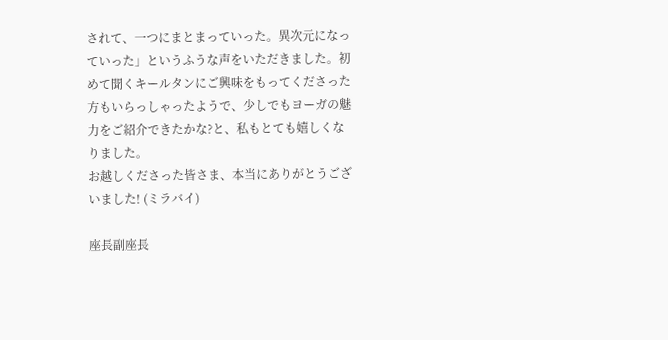されて、一つにまとまっていった。異次元になっていった」というふうな声をいただきました。初めて聞くキールタンにご興味をもってくださった方もいらっしゃったようで、少しでもヨーガの魅力をご紹介できたかな?と、私もとても嬉しくなりました。
お越しくださった皆さま、本当にありがとうございました! (ミラバイ)

座長副座長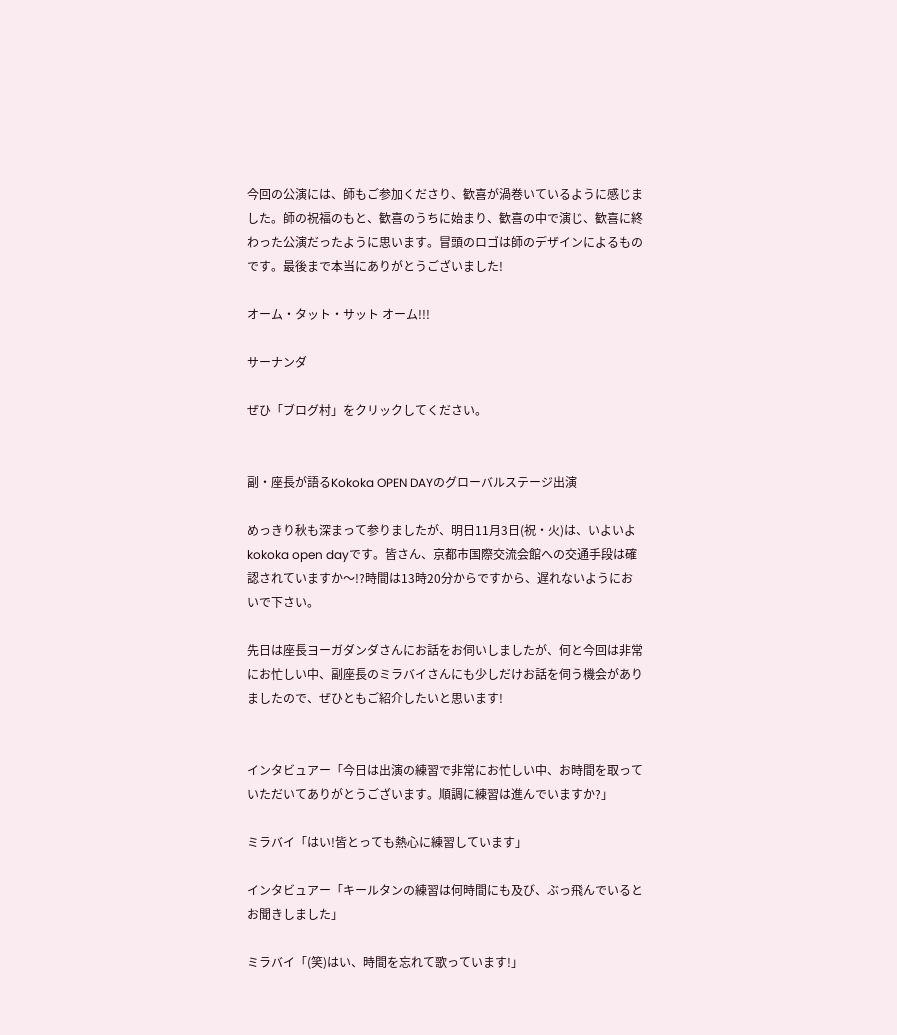今回の公演には、師もご参加くださり、歓喜が渦巻いているように感じました。師の祝福のもと、歓喜のうちに始まり、歓喜の中で演じ、歓喜に終わった公演だったように思います。冒頭のロゴは師のデザインによるものです。最後まで本当にありがとうございました!

オーム・タット・サット オーム!!!

サーナンダ

ぜひ「ブログ村」をクリックしてください。


副・座長が語るKokoka OPEN DAYのグローバルステージ出演

めっきり秋も深まって参りましたが、明日11月3日(祝・火)は、いよいよkokoka open dayです。皆さん、京都市国際交流会館への交通手段は確認されていますか〜!?時間は13時20分からですから、遅れないようにおいで下さい。

先日は座長ヨーガダンダさんにお話をお伺いしましたが、何と今回は非常にお忙しい中、副座長のミラバイさんにも少しだけお話を伺う機会がありましたので、ぜひともご紹介したいと思います!


インタビュアー「今日は出演の練習で非常にお忙しい中、お時間を取っていただいてありがとうございます。順調に練習は進んでいますか?」

ミラバイ「はい!皆とっても熱心に練習しています」

インタビュアー「キールタンの練習は何時間にも及び、ぶっ飛んでいるとお聞きしました」

ミラバイ「(笑)はい、時間を忘れて歌っています!」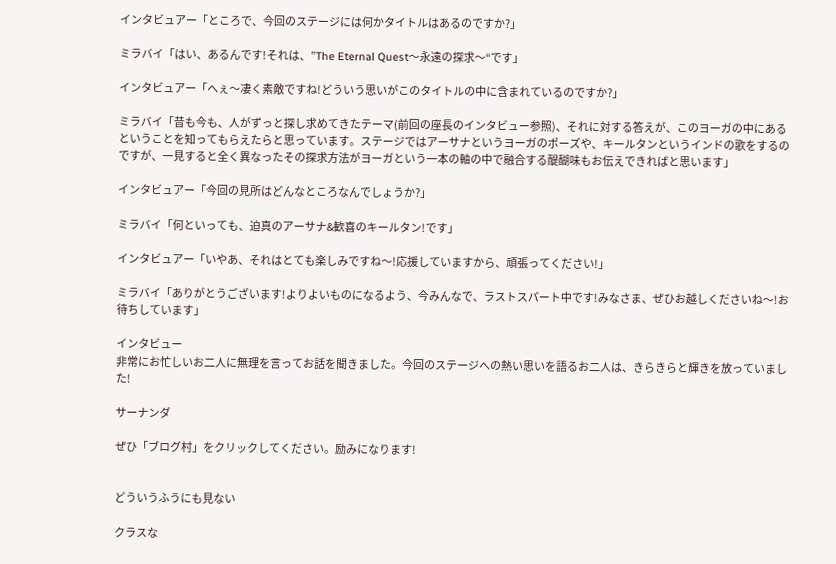インタビュアー「ところで、今回のステージには何かタイトルはあるのですか?」

ミラバイ「はい、あるんです!それは、”The Eternal Quest〜永遠の探求〜“です」

インタビュアー「へぇ〜凄く素敵ですね!どういう思いがこのタイトルの中に含まれているのですか?」

ミラバイ「昔も今も、人がずっと探し求めてきたテーマ(前回の座長のインタビュー参照)、それに対する答えが、このヨーガの中にあるということを知ってもらえたらと思っています。ステージではアーサナというヨーガのポーズや、キールタンというインドの歌をするのですが、一見すると全く異なったその探求方法がヨーガという一本の軸の中で融合する醍醐味もお伝えできればと思います」

インタビュアー「今回の見所はどんなところなんでしょうか?」

ミラバイ「何といっても、迫真のアーサナ&歓喜のキールタン!です」

インタビュアー「いやあ、それはとても楽しみですね〜!応援していますから、頑張ってください!」

ミラバイ「ありがとうございます!よりよいものになるよう、今みんなで、ラストスパート中です!みなさま、ぜひお越しくださいね〜!お待ちしています」

インタビュー
非常にお忙しいお二人に無理を言ってお話を聞きました。今回のステージへの熱い思いを語るお二人は、きらきらと輝きを放っていました!

サーナンダ

ぜひ「ブログ村」をクリックしてください。励みになります!


どういうふうにも見ない

クラスな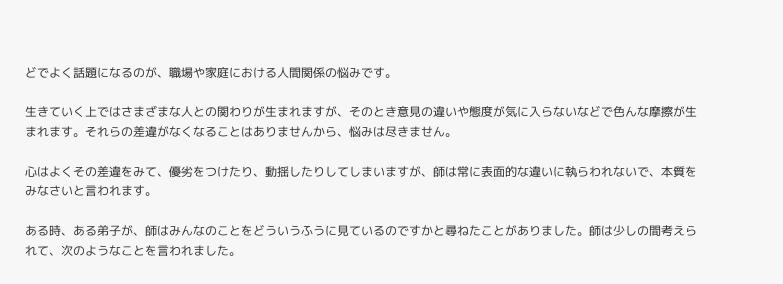どでよく話題になるのが、職場や家庭における人間関係の悩みです。

生きていく上ではさまざまな人との関わりが生まれますが、そのとき意見の違いや態度が気に入らないなどで色んな摩擦が生まれます。それらの差違がなくなることはありませんから、悩みは尽きません。

心はよくその差違をみて、優劣をつけたり、動揺したりしてしまいますが、師は常に表面的な違いに執らわれないで、本質をみなさいと言われます。

ある時、ある弟子が、師はみんなのことをどういうふうに見ているのですかと尋ねたことがありました。師は少しの間考えられて、次のようなことを言われました。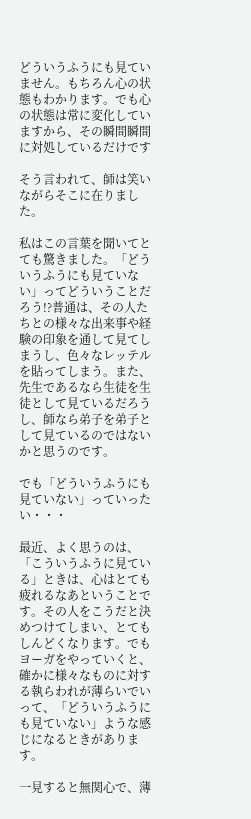どういうふうにも見ていません。もちろん心の状態もわかります。でも心の状態は常に変化していますから、その瞬間瞬間に対処しているだけです

そう言われて、師は笑いながらそこに在りました。

私はこの言葉を聞いてとても驚きました。「どういうふうにも見ていない」ってどういうことだろう!?普通は、その人たちとの様々な出来事や経験の印象を通して見てしまうし、色々なレッテルを貼ってしまう。また、先生であるなら生徒を生徒として見ているだろうし、師なら弟子を弟子として見ているのではないかと思うのです。

でも「どういうふうにも見ていない」っていったい・・・

最近、よく思うのは、「こういうふうに見ている」ときは、心はとても疲れるなあということです。その人をこうだと決めつけてしまい、とてもしんどくなります。でもヨーガをやっていくと、確かに様々なものに対する執らわれが薄らいでいって、「どういうふうにも見ていない」ような感じになるときがあります。

一見すると無関心で、薄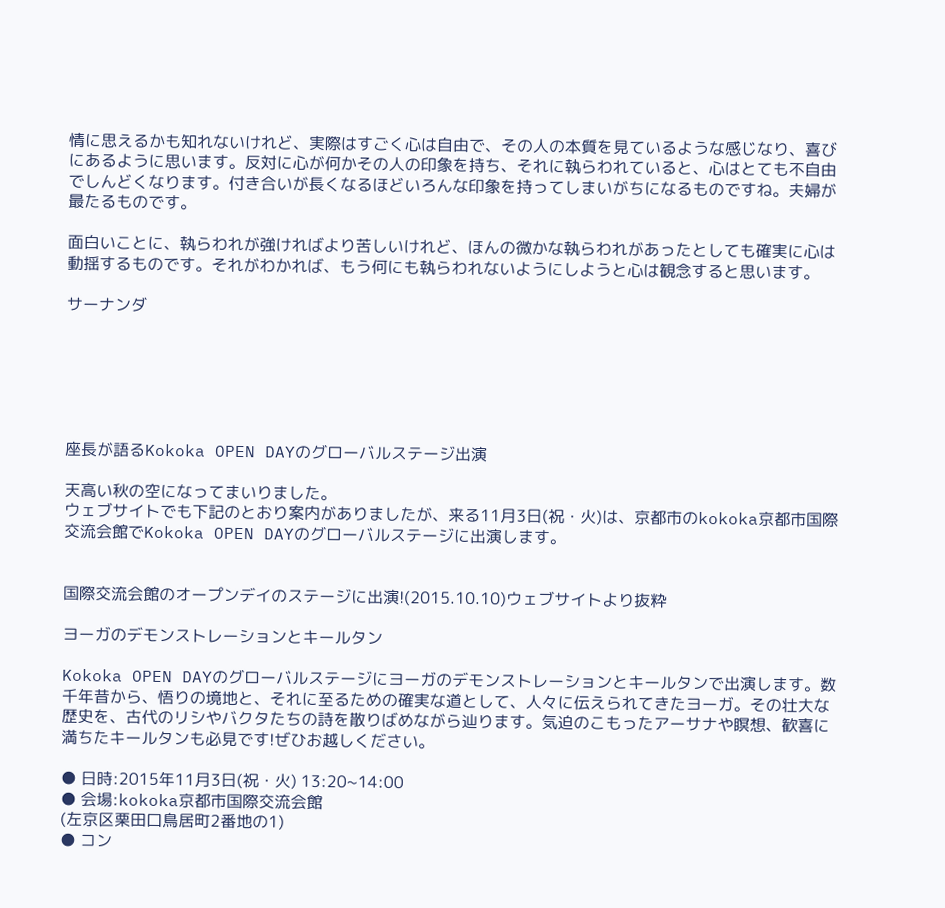情に思えるかも知れないけれど、実際はすごく心は自由で、その人の本質を見ているような感じなり、喜びにあるように思います。反対に心が何かその人の印象を持ち、それに執らわれていると、心はとても不自由でしんどくなります。付き合いが長くなるほどいろんな印象を持ってしまいがちになるものですね。夫婦が最たるものです。

面白いことに、執らわれが強ければより苦しいけれど、ほんの微かな執らわれがあったとしても確実に心は動揺するものです。それがわかれば、もう何にも執らわれないようにしようと心は観念すると思います。

サーナンダ






座長が語るKokoka OPEN DAYのグローバルステージ出演

天高い秋の空になってまいりました。
ウェブサイトでも下記のとおり案内がありましたが、来る11月3日(祝・火)は、京都市のkokoka京都市国際交流会館でKokoka OPEN DAYのグローバルステージに出演します。


国際交流会館のオープンデイのステージに出演!(2015.10.10)ウェブサイトより抜粋

ヨーガのデモンストレーションとキールタン

Kokoka OPEN DAYのグローバルステージにヨーガのデモンストレーションとキールタンで出演します。数千年昔から、悟りの境地と、それに至るための確実な道として、人々に伝えられてきたヨーガ。その壮大な歴史を、古代のリシやバクタたちの詩を散りばめながら辿ります。気迫のこもったアーサナや瞑想、歓喜に満ちたキールタンも必見です!ぜひお越しください。

● 日時:2015年11月3日(祝・火) 13:20~14:00
● 会場:kokoka京都市国際交流会館
(左京区栗田口鳥居町2番地の1)
● コン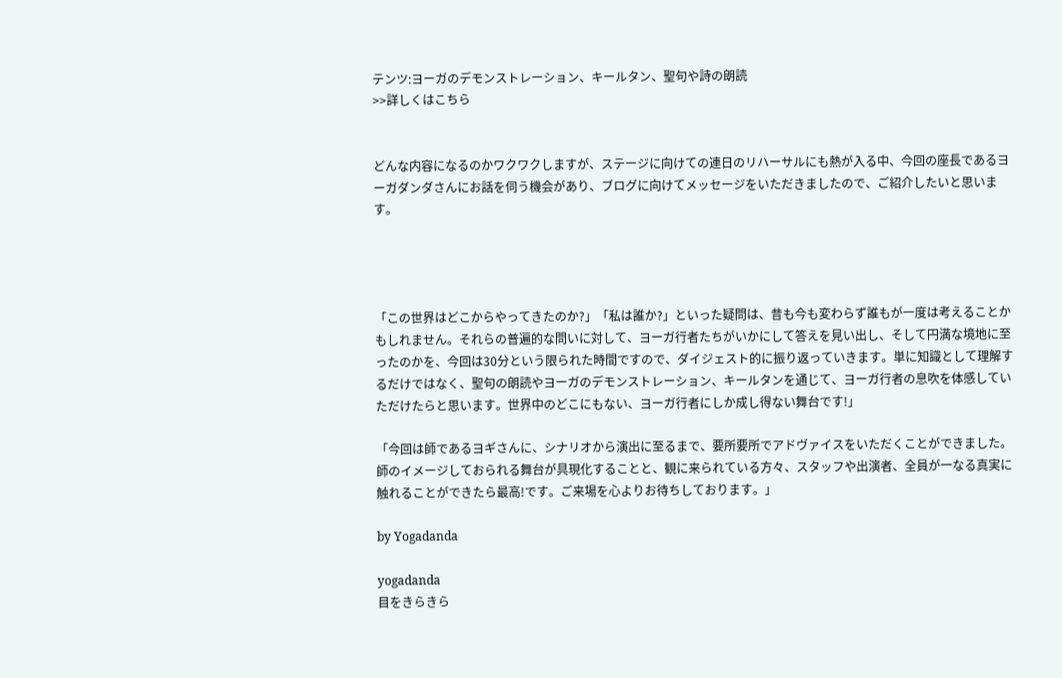テンツ:ヨーガのデモンストレーション、キールタン、聖句や詩の朗読
>>詳しくはこちら


どんな内容になるのかワクワクしますが、ステージに向けての連日のリハーサルにも熱が入る中、今回の座長であるヨーガダンダさんにお話を伺う機会があり、ブログに向けてメッセージをいただきましたので、ご紹介したいと思います。




「この世界はどこからやってきたのか?」「私は誰か?」といった疑問は、昔も今も変わらず誰もが一度は考えることかもしれません。それらの普遍的な問いに対して、ヨーガ行者たちがいかにして答えを見い出し、そして円満な境地に至ったのかを、今回は30分という限られた時間ですので、ダイジェスト的に振り返っていきます。単に知識として理解するだけではなく、聖句の朗読やヨーガのデモンストレーション、キールタンを通じて、ヨーガ行者の息吹を体感していただけたらと思います。世界中のどこにもない、ヨーガ行者にしか成し得ない舞台です!」

「今回は師であるヨギさんに、シナリオから演出に至るまで、要所要所でアドヴァイスをいただくことができました。師のイメージしておられる舞台が具現化することと、観に来られている方々、スタッフや出演者、全員が一なる真実に触れることができたら最高!です。ご来場を心よりお待ちしております。」

by Yogadanda

yogadanda
目をきらきら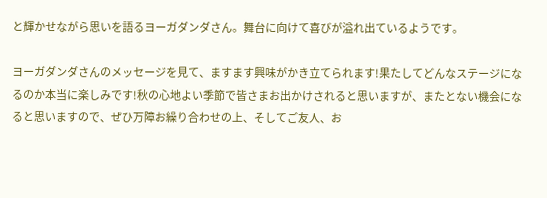と輝かせながら思いを語るヨーガダンダさん。舞台に向けて喜びが溢れ出ているようです。

ヨーガダンダさんのメッセージを見て、ますます興味がかき立てられます!果たしてどんなステージになるのか本当に楽しみです!秋の心地よい季節で皆さまお出かけされると思いますが、またとない機会になると思いますので、ぜひ万障お繰り合わせの上、そしてご友人、お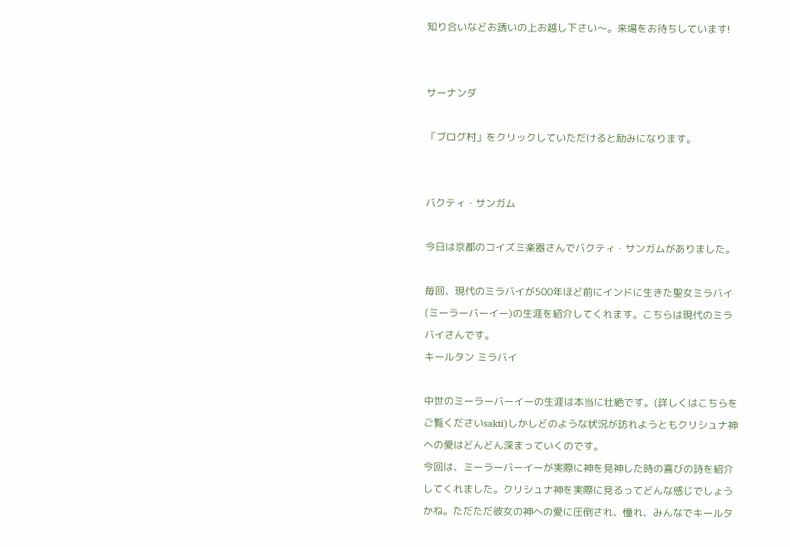知り合いなどお誘いの上お越し下さい〜。来場をお待ちしています!


サーナンダ

「ブログ村」をクリックしていただけると励みになります。


バクティ・サンガム

今日は京都のコイズミ楽器さんでバクティ・サンガムがありました。

毎回、現代のミラバイが500年ほど前にインドに生きた聖女ミラバイ(ミーラーバーイー)の生涯を紹介してくれます。こちらは現代のミラバイさんです。
キールタン ミラバイ

中世のミーラーバーイーの生涯は本当に壮絶です。(詳しくはこちらをご覧くださいsakti)しかしどのような状況が訪れようともクリシュナ神への愛はどんどん深まっていくのです。
今回は、ミーラーバーイーが実際に神を見神した時の喜びの詩を紹介してくれました。クリシュナ神を実際に見るってどんな感じでしょうかね。ただただ彼女の神への愛に圧倒され、憧れ、みんなでキールタ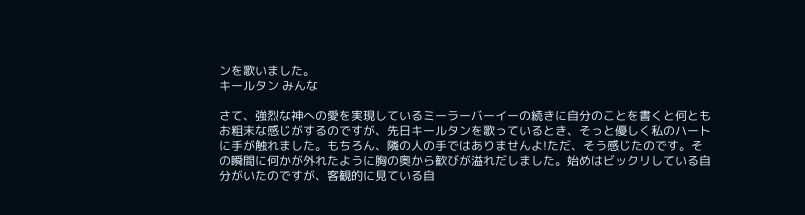ンを歌いました。
キールタン みんな

さて、強烈な神への愛を実現しているミーラーバーイーの続きに自分のことを書くと何ともお粗末な感じがするのですが、先日キールタンを歌っているとき、そっと優しく私のハートに手が触れました。もちろん、隣の人の手ではありませんよ!ただ、そう感じたのです。その瞬間に何かが外れたように胸の奥から歓びが溢れだしました。始めはビックリしている自分がいたのですが、客観的に見ている自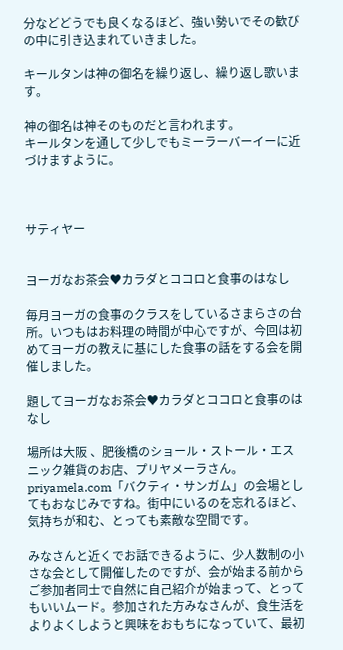分などどうでも良くなるほど、強い勢いでその歓びの中に引き込まれていきました。

キールタンは神の御名を繰り返し、繰り返し歌います。

神の御名は神そのものだと言われます。
キールタンを通して少しでもミーラーバーイーに近づけますように。



サティヤー


ヨーガなお茶会♥カラダとココロと食事のはなし

毎月ヨーガの食事のクラスをしているさまらさの台所。いつもはお料理の時間が中心ですが、今回は初めてヨーガの教えに基にした食事の話をする会を開催しました。

題してヨーガなお茶会♥カラダとココロと食事のはなし

場所は大阪 、肥後橋のショール・ストール・エスニック雑貨のお店、プリヤメーラさん。priyamela.com「バクティ・サンガム」の会場としてもおなじみですね。街中にいるのを忘れるほど、気持ちが和む、とっても素敵な空間です。

みなさんと近くでお話できるように、少人数制の小さな会として開催したのですが、会が始まる前からご参加者同士で自然に自己紹介が始まって、とってもいいムード。参加された方みなさんが、食生活をよりよくしようと興味をおもちになっていて、最初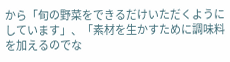から「旬の野菜をできるだけいただくようにしています」、「素材を生かすために調味料を加えるのでな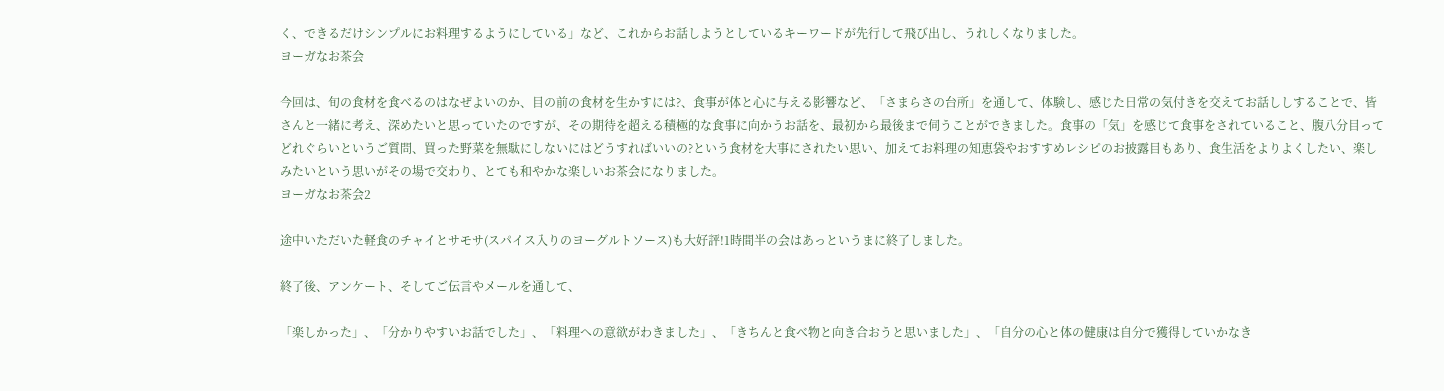く、できるだけシンプルにお料理するようにしている」など、これからお話しようとしているキーワードが先行して飛び出し、うれしくなりました。
ヨーガなお茶会

今回は、旬の食材を食べるのはなぜよいのか、目の前の食材を生かすには?、食事が体と心に与える影響など、「さまらさの台所」を通して、体験し、感じた日常の気付きを交えてお話ししすることで、皆さんと一緒に考え、深めたいと思っていたのですが、その期待を超える積極的な食事に向かうお話を、最初から最後まで伺うことができました。食事の「気」を感じて食事をされていること、腹八分目ってどれぐらいというご質問、買った野菜を無駄にしないにはどうすればいいの?という食材を大事にされたい思い、加えてお料理の知恵袋やおすすめレシピのお披露目もあり、食生活をよりよくしたい、楽しみたいという思いがその場で交わり、とても和やかな楽しいお茶会になりました。
ヨーガなお茶会2

途中いただいた軽食のチャイとサモサ(スパイス入りのヨーグルトソース)も大好評!1時間半の会はあっというまに終了しました。

終了後、アンケート、そしてご伝言やメールを通して、

「楽しかった」、「分かりやすいお話でした」、「料理への意欲がわきました」、「きちんと食べ物と向き合おうと思いました」、「自分の心と体の健康は自分で獲得していかなき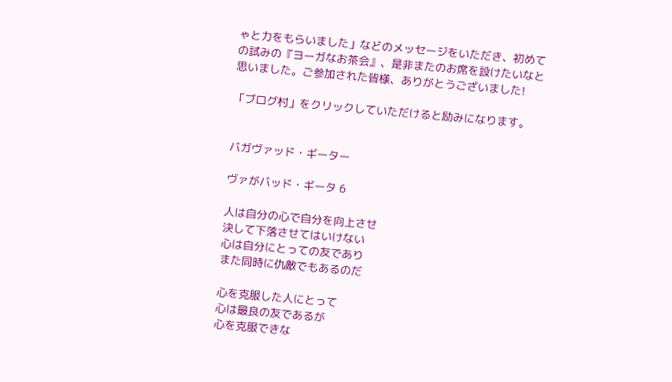ゃと力をもらいました」などのメッセージをいただき、初めての試みの『ヨーガなお茶会』、是非またのお席を設けたいなと思いました。ご参加された皆様、ありがとうございました!

「ブログ村」をクリックしていただけると励みになります。


バガヴァッド・ギーター

ヴァがバッド・ギータ 6

人は自分の心で自分を向上させ
決して下落させてはいけない
心は自分にとっての友であり
また同時に仇敵でもあるのだ

心を克服した人にとって
心は最良の友であるが
心を克服できな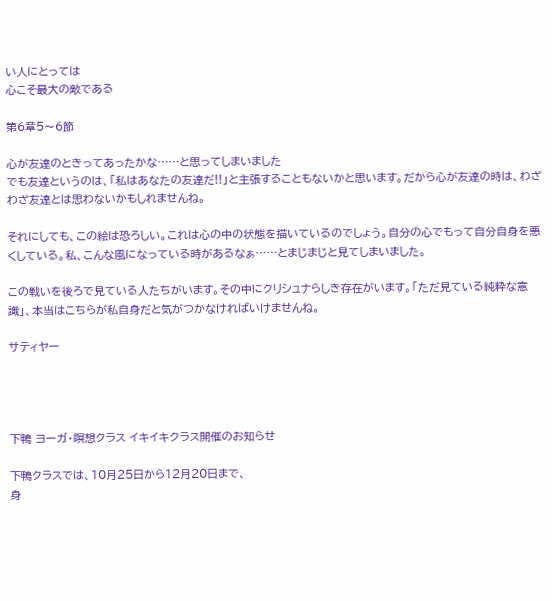い人にとっては
心こそ最大の敵である

第6章5〜6節

心が友達のときってあったかな……と思ってしまいました
でも友達というのは、「私はあなたの友達だ!!」と主張することもないかと思います。だから心が友達の時は、わざわざ友達とは思わないかもしれませんね。

それにしても、この絵は恐ろしい。これは心の中の状態を描いているのでしょう。自分の心でもって自分自身を悪くしている。私、こんな風になっている時があるなぁ……とまじまじと見てしまいました。

この戦いを後ろで見ている人たちがいます。その中にクリシュナらしき存在がいます。「ただ見ている純粋な意識」、本当はこちらが私自身だと気がつかなければいけませんね。

サティヤー




下鴨 ヨーガ・瞑想クラス イキイキクラス開催のお知らせ

下鴨クラスでは、10月25日から12月20日まで、
身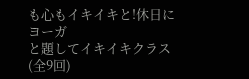も心もイキイキと!休日にヨーガ
と題してイキイキクラス(全9回)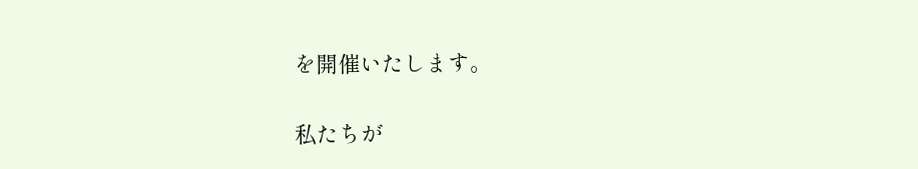を開催いたします。

私たちが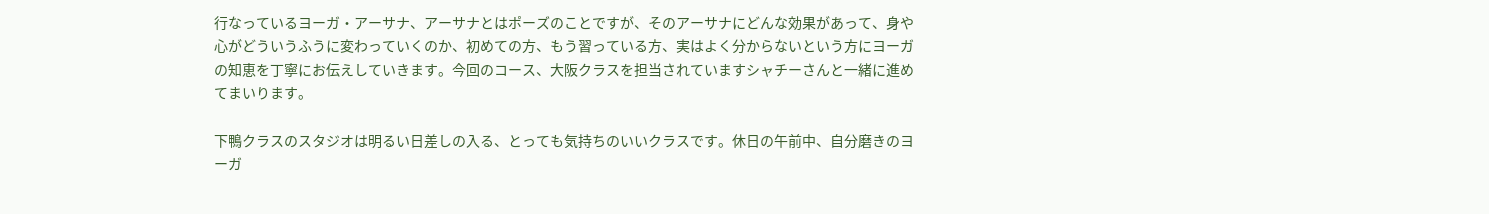行なっているヨーガ・アーサナ、アーサナとはポーズのことですが、そのアーサナにどんな効果があって、身や心がどういうふうに変わっていくのか、初めての方、もう習っている方、実はよく分からないという方にヨーガの知恵を丁寧にお伝えしていきます。今回のコース、大阪クラスを担当されていますシャチーさんと一緒に進めてまいります。

下鴨クラスのスタジオは明るい日差しの入る、とっても気持ちのいいクラスです。休日の午前中、自分磨きのヨーガ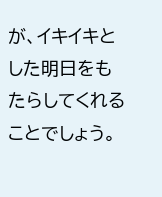が、イキイキとした明日をもたらしてくれることでしょう。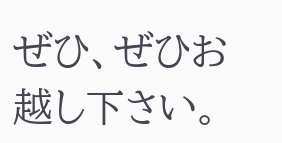ぜひ、ぜひお越し下さい。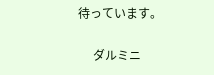待っています。

     ダルミニ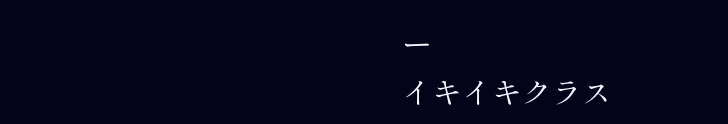ー
イキイキクラス